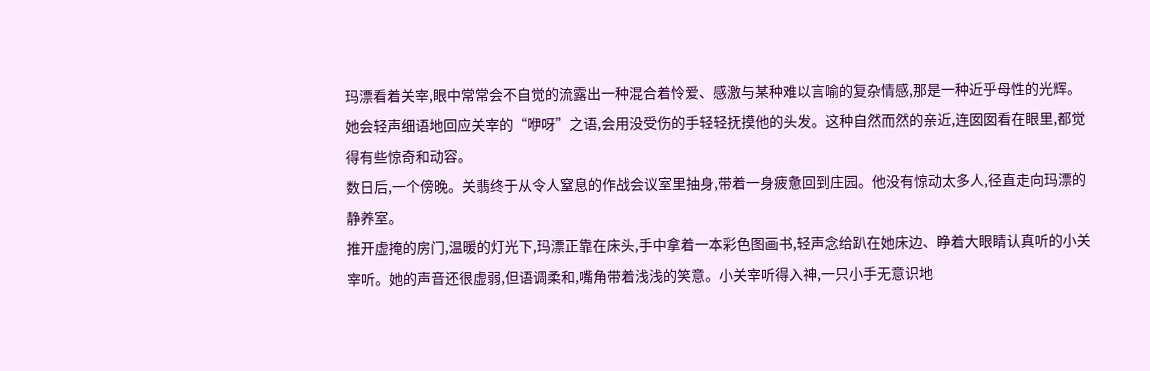玛漂看着关宰,眼中常常会不自觉的流露出一种混合着怜爱、感激与某种难以言喻的复杂情感,那是一种近乎母性的光辉。她会轻声细语地回应关宰的“咿呀”之语,会用没受伤的手轻轻抚摸他的头发。这种自然而然的亲近,连囡囡看在眼里,都觉得有些惊奇和动容。
数日后,一个傍晚。关翡终于从令人窒息的作战会议室里抽身,带着一身疲惫回到庄园。他没有惊动太多人,径直走向玛漂的静养室。
推开虚掩的房门,温暖的灯光下,玛漂正靠在床头,手中拿着一本彩色图画书,轻声念给趴在她床边、睁着大眼睛认真听的小关宰听。她的声音还很虚弱,但语调柔和,嘴角带着浅浅的笑意。小关宰听得入神,一只小手无意识地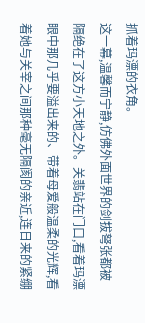抓着玛漂的衣角。
这一幕,温馨而宁静,仿佛外面世界的剑拔弩张都被隔绝在了这方小天地之外。关翡站在门口,看着玛漂眼中那几乎要溢出来的、带着母爱般温柔的光辉,看着她与关宰之间那种毫无隔阂的亲近,连日来的紧绷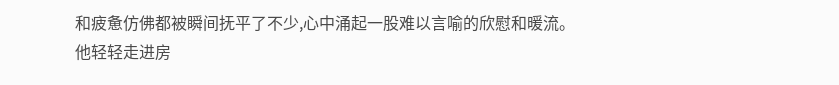和疲惫仿佛都被瞬间抚平了不少,心中涌起一股难以言喻的欣慰和暖流。
他轻轻走进房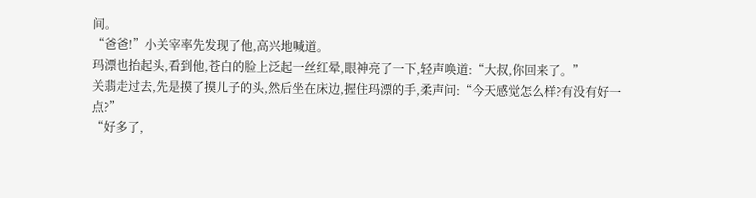间。
“爸爸!”小关宰率先发现了他,高兴地喊道。
玛漂也抬起头,看到他,苍白的脸上泛起一丝红晕,眼神亮了一下,轻声唤道:“大叔,你回来了。”
关翡走过去,先是摸了摸儿子的头,然后坐在床边,握住玛漂的手,柔声问:“今天感觉怎么样?有没有好一点?”
“好多了,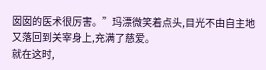囡囡的医术很厉害。”玛漂微笑着点头,目光不由自主地又落回到关宰身上,充满了慈爱。
就在这时,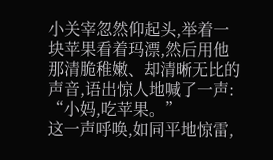小关宰忽然仰起头,举着一块苹果看着玛漂,然后用他那清脆稚嫩、却清晰无比的声音,语出惊人地喊了一声:
“小妈,吃苹果。”
这一声呼唤,如同平地惊雷,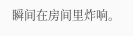瞬间在房间里炸响。